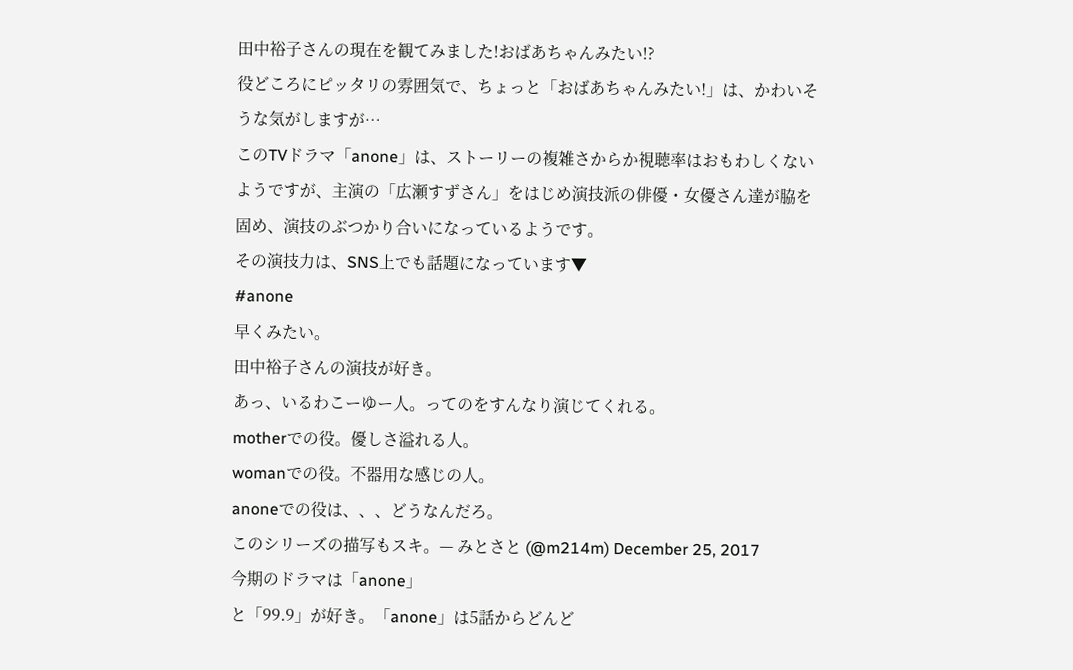田中裕子さんの現在を観てみました!おばあちゃんみたい!?
役どころにピッタリの雰囲気で、ちょっと「おばあちゃんみたい!」は、かわいそうな気がしますが…
このTVドラマ「anone」は、ストーリーの複雑さからか視聴率はおもわしくないようですが、主演の「広瀬すずさん」をはじめ演技派の俳優・女優さん達が脇を固め、演技のぶつかり合いになっているようです。
その演技力は、SNS上でも話題になっています▼
#anone
早くみたい。
田中裕子さんの演技が好き。
あっ、いるわこーゆー人。ってのをすんなり演じてくれる。
motherでの役。優しさ溢れる人。
womanでの役。不器用な感じの人。
anoneでの役は、、、どうなんだろ。
このシリーズの描写もスキ。— みとさと (@m214m) December 25, 2017
今期のドラマは「anone」
と「99.9」が好き。「anone」は5話からどんど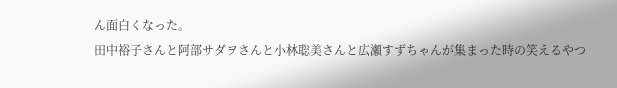ん面白くなった。
田中裕子さんと阿部サダヲさんと小林聡美さんと広瀬すずちゃんが集まった時の笑えるやつ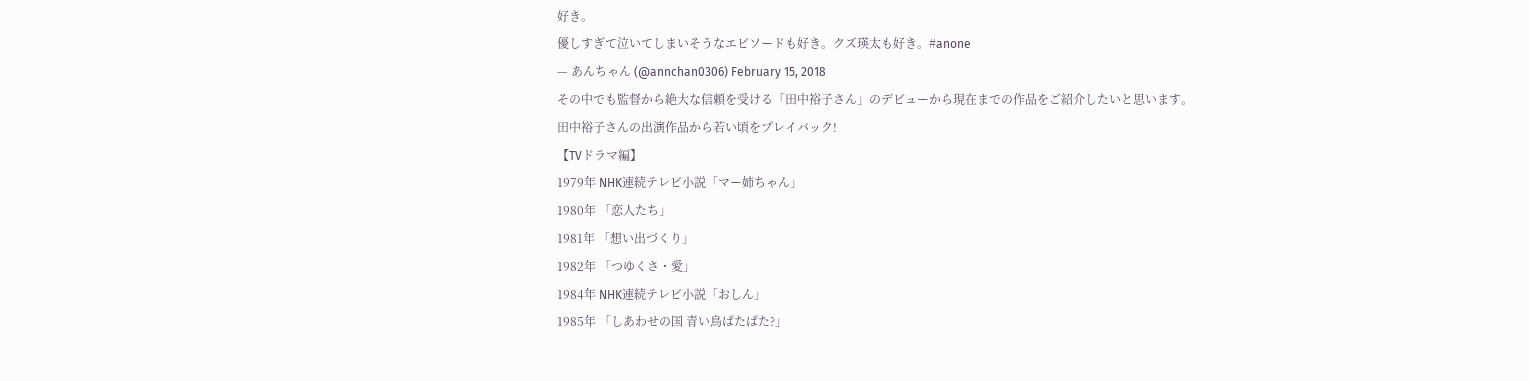好き。
優しすぎて泣いてしまいそうなエピソードも好き。クズ瑛太も好き。#anone
— あんちゃん (@annchan0306) February 15, 2018
その中でも監督から絶大な信頼を受ける「田中裕子さん」のデビューから現在までの作品をご紹介したいと思います。
田中裕子さんの出演作品から若い頃をプレイバック!
【TVドラマ編】
1979年 NHK連続テレビ小説「マー姉ちゃん」
1980年 「恋人たち」
1981年 「想い出づくり」
1982年 「つゆくさ・愛」
1984年 NHK連続テレビ小説「おしん」
1985年 「しあわせの国 青い鳥ぱたぱた?」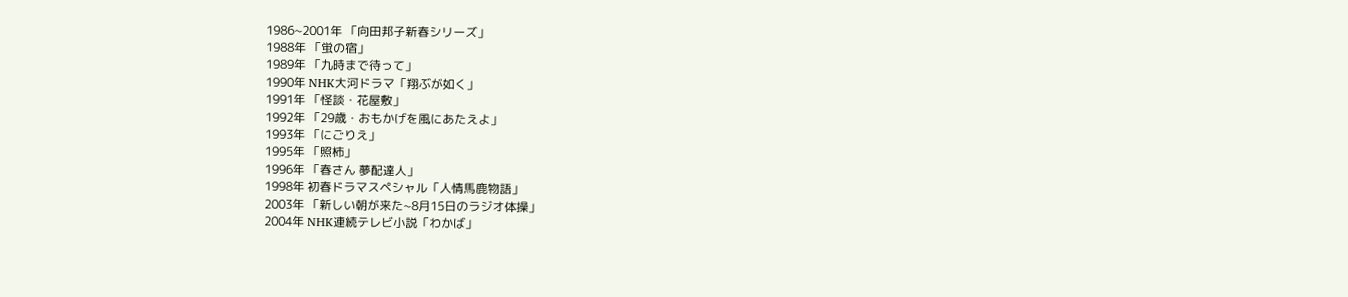1986~2001年 「向田邦子新春シリーズ」
1988年 「蛍の宿」
1989年 「九時まで待って」
1990年 NHK大河ドラマ「翔ぶが如く」
1991年 「怪談・花屋敷」
1992年 「29歳・おもかげを風にあたえよ」
1993年 「にごりえ」
1995年 「照柿」
1996年 「春さん 夢配達人」
1998年 初春ドラマスペシャル「人情馬鹿物語」
2003年 「新しい朝が来た~8月15日のラジオ体操」
2004年 NHK連続テレビ小説「わかば」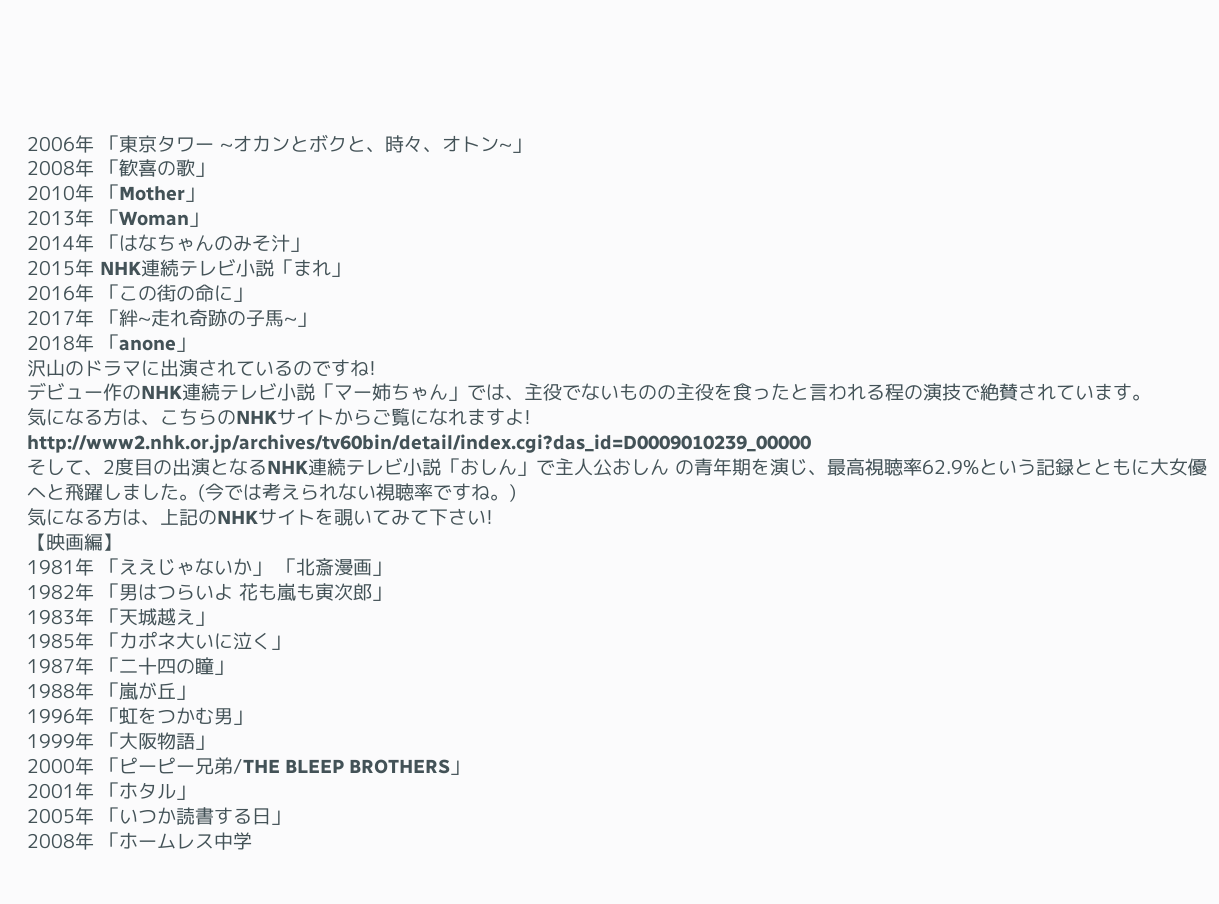2006年 「東京タワー ~オカンとボクと、時々、オトン~」
2008年 「歓喜の歌」
2010年 「Mother」
2013年 「Woman」
2014年 「はなちゃんのみそ汁」
2015年 NHK連続テレビ小説「まれ」
2016年 「この街の命に」
2017年 「絆~走れ奇跡の子馬~」
2018年 「anone」
沢山のドラマに出演されているのですね!
デビュー作のNHK連続テレビ小説「マー姉ちゃん」では、主役でないものの主役を食ったと言われる程の演技で絶賛されています。
気になる方は、こちらのNHKサイトからご覧になれますよ!
http://www2.nhk.or.jp/archives/tv60bin/detail/index.cgi?das_id=D0009010239_00000
そして、2度目の出演となるNHK連続テレビ小説「おしん」で主人公おしん の青年期を演じ、最高視聴率62.9%という記録とともに大女優へと飛躍しました。(今では考えられない視聴率ですね。)
気になる方は、上記のNHKサイトを覗いてみて下さい!
【映画編】
1981年 「ええじゃないか」 「北斎漫画」
1982年 「男はつらいよ 花も嵐も寅次郎」
1983年 「天城越え」
1985年 「カポネ大いに泣く」
1987年 「二十四の瞳」
1988年 「嵐が丘」
1996年 「虹をつかむ男」
1999年 「大阪物語」
2000年 「ピーピー兄弟/THE BLEEP BROTHERS」
2001年 「ホタル」
2005年 「いつか読書する日」
2008年 「ホームレス中学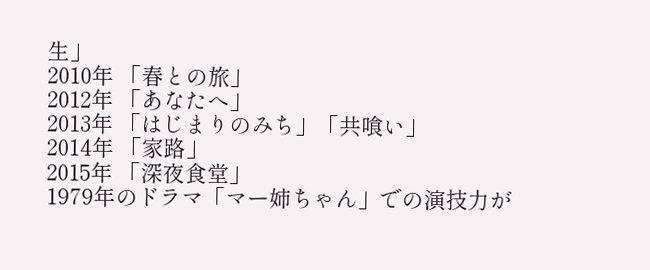生」
2010年 「春との旅」
2012年 「あなたへ」
2013年 「はじまりのみち」「共喰い」
2014年 「家路」
2015年 「深夜食堂」
1979年のドラマ「マー姉ちゃん」での演技力が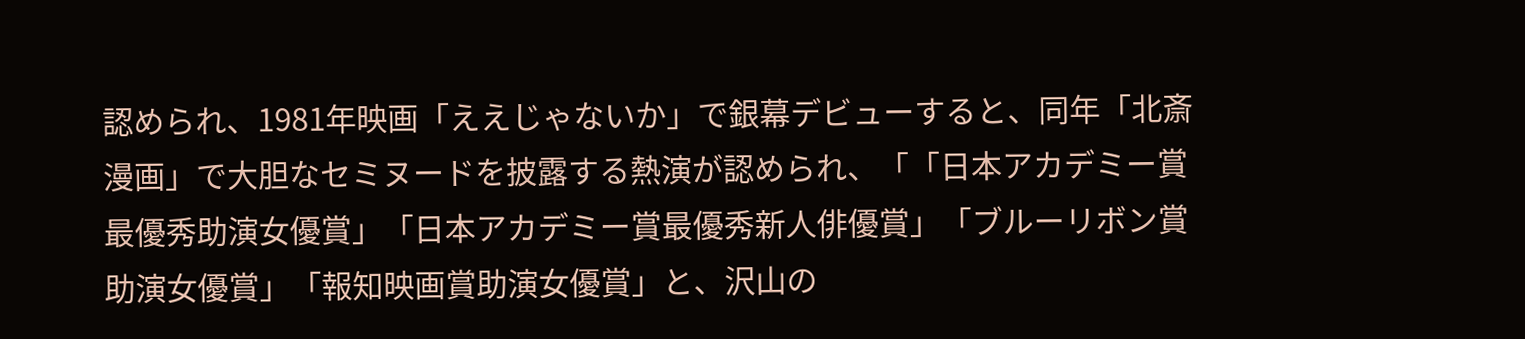認められ、1981年映画「ええじゃないか」で銀幕デビューすると、同年「北斎漫画」で大胆なセミヌードを披露する熱演が認められ、「「日本アカデミー賞最優秀助演女優賞」「日本アカデミー賞最優秀新人俳優賞」「ブルーリボン賞助演女優賞」「報知映画賞助演女優賞」と、沢山の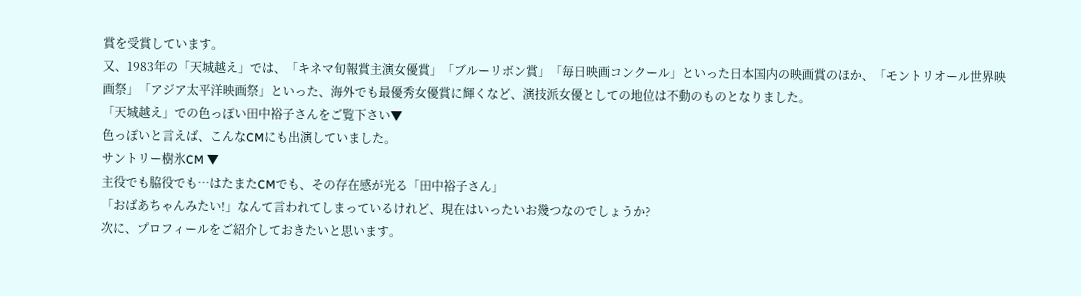賞を受賞しています。
又、1983年の「天城越え」では、「キネマ旬報賞主演女優賞」「ブルーリボン賞」「毎日映画コンクール」といった日本国内の映画賞のほか、「モントリオール世界映画祭」「アジア太平洋映画祭」といった、海外でも最優秀女優賞に輝くなど、演技派女優としての地位は不動のものとなりました。
「天城越え」での色っぽい田中裕子さんをご覧下さい▼
色っぽいと言えば、こんなCMにも出演していました。
サントリー樹氷CM ▼
主役でも脇役でも…はたまたCMでも、その存在感が光る「田中裕子さん」
「おばあちゃんみたい!」なんて言われてしまっているけれど、現在はいったいお幾つなのでしょうか?
次に、プロフィールをご紹介しておきたいと思います。